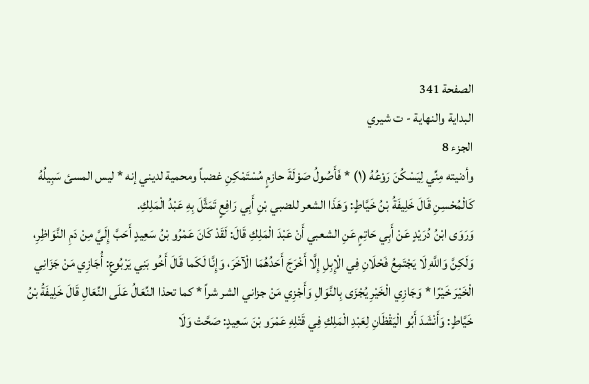الصفحة 341
البداية والنهاية - ت شيري
الجزء 8
وأدنيته مِنِّي لِيَسْكُنَ رَوْعُهُ (١) * فَأَصُولُ صَوْلَةَ حازمٍ مُسْتَمْكِنِ غضباً ومحمية لديني إنه * ليس المسئ سَبِيلُهُ كَالْمُحْسِنِ قَالَ خَلِيفَةُ بْنُ خَيَّاطٍ: وَهَذَا الشعر للضبي بْنِ أَبِي رَافِعٍ تَمَثَّلَ بِهِ عَبْدُ الْمَلِكِ.
وَرَوَى ابْنُ دُرَيْدٍ عَنْ أَبِي حَاتِمٍ عَنِ الشعبي أَنْ عَبْدَ الْمَلِكِ قَالَ: لَقَدْ كَانَ عَمْرُو بْنُ سَعِيدٍ أَحَبَّ إِلَيَّ مِنْ دَمِ النَّوَاظِرِ، وَلَكِنَّ وَاللَّهِ لَا يَجْتَمِعُ فَحْلَانِ فِي الْإِبِلِ إِلَّا أَخْرَجَ أَحَدُهُمَا الْآخَرَ، وَإِنَّا لَكَما قَالَ أَخُو بَنِي يَرْبُوعٍ: أُجَازِي مَنْ جَزَانِي الْخَيْرَ خَيْرًا * وَجَازِي الْخَيْرِ يُجْزَى بِالنَّوَالِ وَأَجْزِي مَنْ جزاني الشر شراً * كما تحذا النِّعَالُ عَلَى النِّعَالِ قَالَ خَلِيفَةُ بْنُ خَيَّاطٍ: وَأَنْشَدَ أَبُو الْيَقْظَانِ لِعَبْدِ الْمَلِكِ فِي قَتْلِهِ عَمْرَو بْنَ سَعِيدٍ: صَحَّتْ وَلَا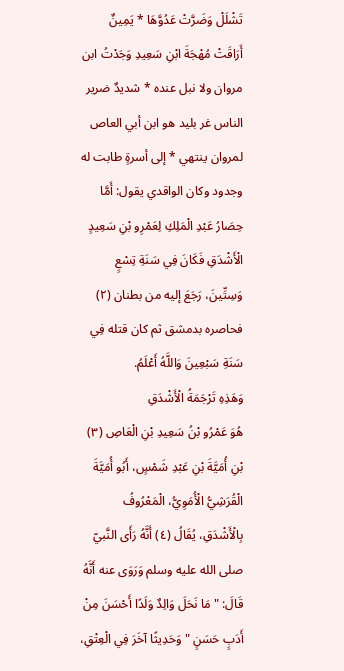تَشْلَلْ وَضَرَّتْ عَدُوَّهَا * يَمِينٌ أَرَاقَتْ مُهْجَةَ ابْنِ سَعِيدِ وَجَدْتُ ابن مروان ولا نبل عنده * شديدٌ ضرير الناس غر بليد هو ابن أبي العاص لمروان ينتهي * إلى أسرةٍ طابت له وجدود وكان الواقدي يقول: أَمَّا حِصَارُ عَبْدِ الْمَلِكِ لِعَمْرِو بْنِ سَعِيدٍ الْأَشْدَقِ فَكَانَ فِي سَنَةِ تِسْعٍ وَسِتِّينَ، رَجَعَ إليه من بطنان (٢) فحاصره بدمشق ثم كان قتله فِي سَنَةِ سَبْعِينَ وَاللَّهُ أَعْلَمُ.
وَهَذِهِ تَرْجَمَةُ الْأَشْدَقِ
هُوَ عَمْرُو بْنُ سَعِيدِ بْنِ الْعَاصِ (٣) بْنِ أُمَيَّةَ بْنِ عَبْدِ شَمْسٍ، أَبُو أُمَيَّةَ الْقُرَشِيُّ الْأُمَوِيُّ، الْمَعْرُوفُ بِالْأَشْدَقِ، يُقَالُ (٤) أَنَّهُ رَأَى النَّبيّ صلى الله عليه وسلم وَرَوَى عنه أَنَّهُ قَالَ: " مَا نَحَلَ وَالِدٌ وَلَدًا أَحْسَنَ مِنْ أَدَبٍ حَسَنٍ " وَحَدِيثًا آخَرَ فِي الْعِتْقِ،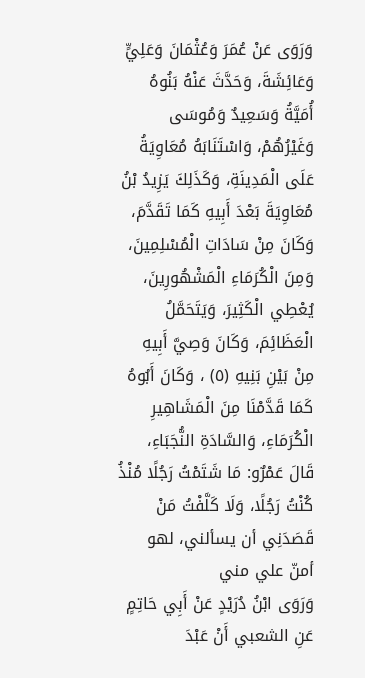وَرَوَى عَنْ عُمَرَ وَعُثْمَانَ وَعَلِيٍّ وَعَائِشَةَ، وَحَدَّثَ عَنْهُ بَنُوهُ أُمَيَّةُ وَسَعِيدٌ وَمُوسَى وَغَيْرُهُمْ، وَاسْتَنَابَهُ مُعَاوِيَةُ عَلَى الْمَدِينَةِ، وَكَذَلِكَ يَزِيدُ بْنُ مُعَاوِيَةَ بَعْدَ أَبِيهِ كَمَا تَقَدَّمَ،
وَكَانَ مِنْ سَادَاتِ الْمُسْلِمِينَ، وَمِنَ الْكُرَمَاءِ الْمَشْهُورِينَ، يُعْطِي الْكَثِيرَ، وَيَتَحَمَّلُ الْعَظَائِمَ، وَكَانَ وَصِيَّ أَبِيهِ مِنْ بَيْنِ بَنِيهِ (٥) ، وَكَانَ أَبُوهُ كَمَا قَدَّمْنَا مِنَ الْمَشَاهِيرِ الْكُرَمَاءِ، وَالسَّادَةِ النُّجَبَاءِ، قَالَ عَمْرٌو: مَا شَتَمْتُ رَجُلًا مُنْذُ كُنْتُ رَجُلًا، وَلَا كَلَّفْتُ مَنْ قَصَدَنِي أن يسألني، لهو أمنّ علي مني
وَرَوَى ابْنُ دُرَيْدٍ عَنْ أَبِي حَاتِمٍ عَنِ الشعبي أَنْ عَبْدَ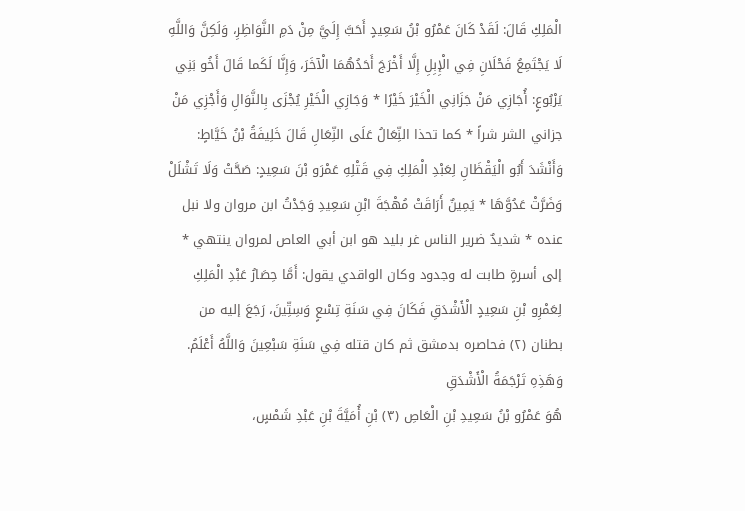الْمَلِكِ قَالَ: لَقَدْ كَانَ عَمْرُو بْنُ سَعِيدٍ أَحَبَّ إِلَيَّ مِنْ دَمِ النَّوَاظِرِ، وَلَكِنَّ وَاللَّهِ لَا يَجْتَمِعُ فَحْلَانِ فِي الْإِبِلِ إِلَّا أَخْرَجَ أَحَدُهُمَا الْآخَرَ، وَإِنَّا لَكَما قَالَ أَخُو بَنِي يَرْبُوعٍ: أُجَازِي مَنْ جَزَانِي الْخَيْرَ خَيْرًا * وَجَازِي الْخَيْرِ يُجْزَى بِالنَّوَالِ وَأَجْزِي مَنْ جزاني الشر شراً * كما تحذا النِّعَالُ عَلَى النِّعَالِ قَالَ خَلِيفَةُ بْنُ خَيَّاطٍ: وَأَنْشَدَ أَبُو الْيَقْظَانِ لِعَبْدِ الْمَلِكِ فِي قَتْلِهِ عَمْرَو بْنَ سَعِيدٍ: صَحَّتْ وَلَا تَشْلَلْ وَضَرَّتْ عَدُوَّهَا * يَمِينٌ أَرَاقَتْ مُهْجَةَ ابْنِ سَعِيدِ وَجَدْتُ ابن مروان ولا نبل عنده * شديدٌ ضرير الناس غر بليد هو ابن أبي العاص لمروان ينتهي * إلى أسرةٍ طابت له وجدود وكان الواقدي يقول: أَمَّا حِصَارُ عَبْدِ الْمَلِكِ لِعَمْرِو بْنِ سَعِيدٍ الْأَشْدَقِ فَكَانَ فِي سَنَةِ تِسْعٍ وَسِتِّينَ، رَجَعَ إليه من بطنان (٢) فحاصره بدمشق ثم كان قتله فِي سَنَةِ سَبْعِينَ وَاللَّهُ أَعْلَمُ.
وَهَذِهِ تَرْجَمَةُ الْأَشْدَقِ
هُوَ عَمْرُو بْنُ سَعِيدِ بْنِ الْعَاصِ (٣) بْنِ أُمَيَّةَ بْنِ عَبْدِ شَمْسٍ،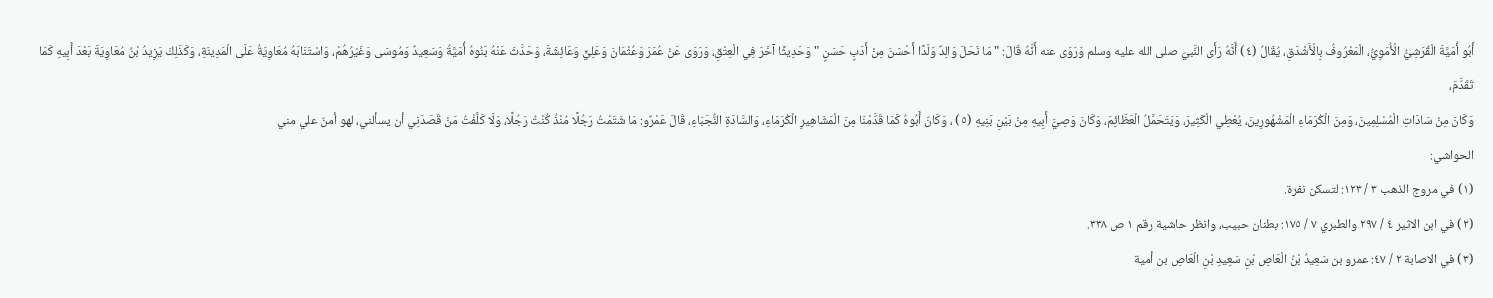أَبُو أُمَيَّةَ الْقُرَشِيُّ الْأُمَوِيُّ، الْمَعْرُوفُ بِالْأَشْدَقِ، يُقَالُ (٤) أَنَّهُ رَأَى النَّبيّ صلى الله عليه وسلم وَرَوَى عنه أَنَّهُ قَالَ: " مَا نَحَلَ وَالِدٌ وَلَدًا أَحْسَنَ مِنْ أَدَبٍ حَسَنٍ " وَحَدِيثًا آخَرَ فِي الْعِتْقِ، وَرَوَى عَنْ عُمَرَ وَعُثْمَانَ وَعَلِيٍّ وَعَائِشَةَ، وَحَدَّثَ عَنْهُ بَنُوهُ أُمَيَّةُ وَسَعِيدٌ وَمُوسَى وَغَيْرُهُمْ، وَاسْتَنَابَهُ مُعَاوِيَةُ عَلَى الْمَدِينَةِ، وَكَذَلِكَ يَزِيدُ بْنُ مُعَاوِيَةَ بَعْدَ أَبِيهِ كَمَا تَقَدَّمَ،
وَكَانَ مِنْ سَادَاتِ الْمُسْلِمِينَ، وَمِنَ الْكُرَمَاءِ الْمَشْهُورِينَ، يُعْطِي الْكَثِيرَ، وَيَتَحَمَّلُ الْعَظَائِمَ، وَكَانَ وَصِيَّ أَبِيهِ مِنْ بَيْنِ بَنِيهِ (٥) ، وَكَانَ أَبُوهُ كَمَا قَدَّمْنَا مِنَ الْمَشَاهِيرِ الْكُرَمَاءِ، وَالسَّادَةِ النُّجَبَاءِ، قَالَ عَمْرٌو: مَا شَتَمْتُ رَجُلًا مُنْذُ كُنْتُ رَجُلًا، وَلَا كَلَّفْتُ مَنْ قَصَدَنِي أن يسألني، لهو أمنّ علي مني
الحواشي:
(١) في مروج الذهب ٣ / ١٢٣: لتسكن نفرة.
(٢) في ابن الاثير ٤ / ٢٩٧ والطبري ٧ / ١٧٥: بطنان حبيب، وانظر حاشية رقم ١ ص ٣٣٨.
(٣) في الاصابة ٢ / ٤٧: عمرو بن سَعِيدُ بْنُ الْعَاصِ بْنِ سَعِيدِ بْنِ الْعَاصِ بن أمية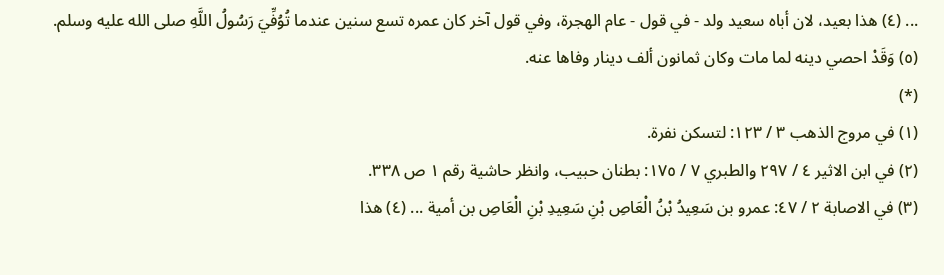... (٤) هذا بعيد، لان أباه سعيد ولد - في قول - عام الهجرة، وفي قول آخر كان عمره تسع سنين عندما تُوُفِّيَ رَسُولُ اللَّهِ صلى الله عليه وسلم.
(٥) وَقَدْ احصي دينه لما مات وكان ثمانون ألف دينار وفاها عنه.
(*)
(١) في مروج الذهب ٣ / ١٢٣: لتسكن نفرة.
(٢) في ابن الاثير ٤ / ٢٩٧ والطبري ٧ / ١٧٥: بطنان حبيب، وانظر حاشية رقم ١ ص ٣٣٨.
(٣) في الاصابة ٢ / ٤٧: عمرو بن سَعِيدُ بْنُ الْعَاصِ بْنِ سَعِيدِ بْنِ الْعَاصِ بن أمية ... (٤) هذا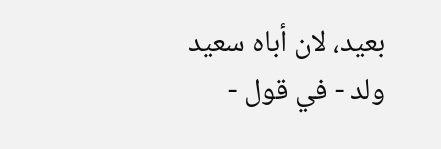بعيد، لان أباه سعيد ولد - في قول -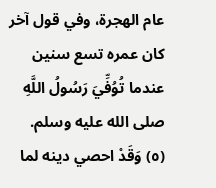عام الهجرة، وفي قول آخر كان عمره تسع سنين عندما تُوُفِّيَ رَسُولُ اللَّهِ صلى الله عليه وسلم.
(٥) وَقَدْ احصي دينه لما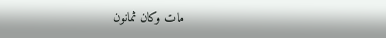مات وكان ثمانون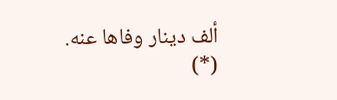ألف دينار وفاها عنه.
(*)